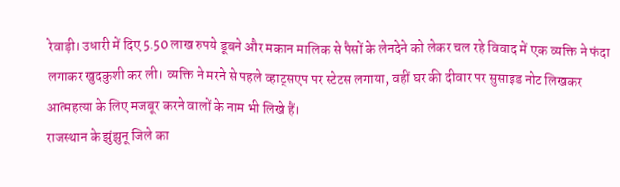रेवाड़ी। उधारी में दिए 5.50 लाख रुपये डूबने और मकान मालिक से पैसों के लेनदेने को लेकर चल रहे विवाद में एक व्यक्ति ने फंदा लगाकर खुदकुशी कर ली। व्यक्ति ने मरने से पहले व्हाट्सएप पर स्टेटस लगाया, वहीं घर की दीवार पर सुसाइड नोट लिखकर आत्महत्या के लिए मजबूर करने वालों के नाम भी लिखे हैं।
राजस्थान के झुंझुनू जिले का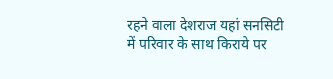रहने वाला देशराज यहां सनसिटी में परिवार के साथ किराये पर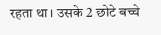रहता था। उसके 2 छोटे बच्चे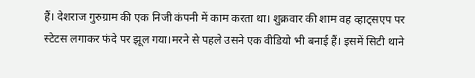हैं। देशराज गुरुग्राम की एक निजी कंपनी में काम करता था। शुक्रवार की शाम वह व्हाट्सएप पर स्टेटस लगाकर फंदे पर झूल गया।मरने से पहले उसने एक वीडियो भी बनाई हैं। इसमें सिटी थाने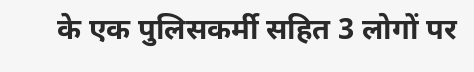के एक पुलिसकर्मी सहित 3 लोगों पर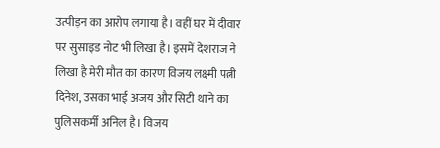उत्पीड़न का आरोप लगाया है। वहीं घर में दीवार पर सुसाइड नोट भी लिखा है। इसमें देशराज ने लिखा है मेरी मौत का कारण विजय लक्ष्मी पत्नी दिनेश, उसका भाई अजय और सिटी थाने का पुलिसकर्मी अनिल है। विजय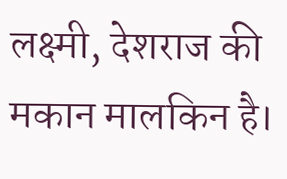लक्ष्मी, देशराज की मकान मालकिन है।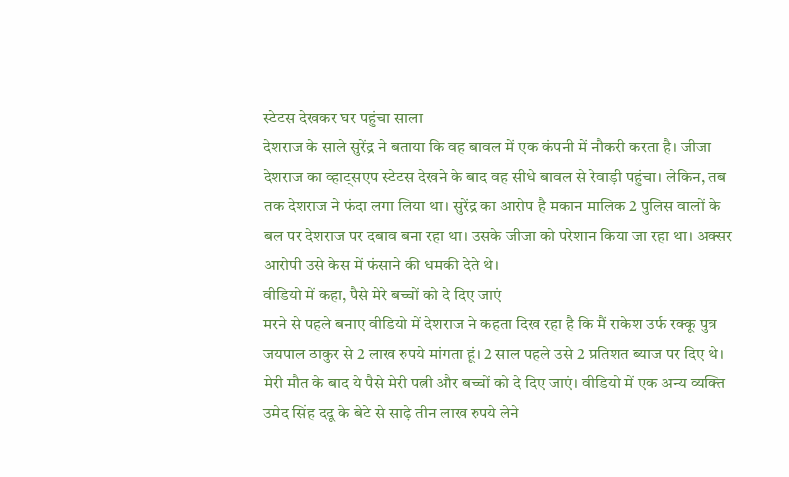स्टेटस देखकर घर पहुंचा साला
देशराज के साले सुरेंद्र ने बताया कि वह बावल में एक कंपनी में नौकरी करता है। जीजा देशराज का व्हाट्सएप स्टेटस देखने के बाद वह सीधे बावल से रेवाड़ी पहुंचा। लेकिन, तब तक देशराज ने फंदा लगा लिया था। सुरेंद्र का आरोप है मकान मालिक 2 पुलिस वालों के बल पर देशराज पर दबाव बना रहा था। उसके जीजा को परेशान किया जा रहा था। अक्सर आरोपी उसे केस में फंसाने की धमकी देते थे।
वीडियो में कहा, पैसे मेरे बच्चों को दे दिए जाएं
मरने से पहले बनाए वीडियो में देशराज ने कहता दिख रहा है कि मैं राकेश उर्फ रक्कू पुत्र जयपाल ठाकुर से 2 लाख रुपये मांगता हूं। 2 साल पहले उसे 2 प्रतिशत ब्याज पर दिए थे। मेरी मौत के बाद ये पैसे मेरी पत्नी और बच्चों को दे दिए जाएं। वीडियो में एक अन्य व्यक्ति उमेद सिंह ददू के बेटे से साढ़े तीन लाख रुपये लेने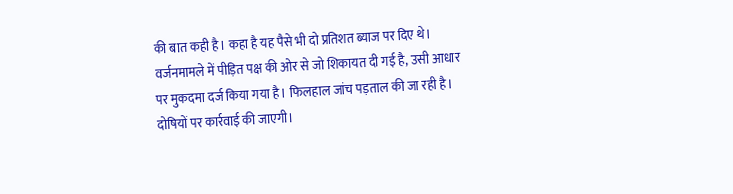की बात कही है। कहा है यह पैसे भी दो प्रतिशत ब्याज पर दिए थे।
वर्जनमामले में पीड़ित पक्ष की ओर से जो शिकायत दी गई है, उसी आधार पर मुकदमा दर्ज किया गया है। फिलहाल जांच पड़ताल की जा रही है। दोषियों पर कार्रवाई की जाएगी।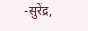-सुरेंद्र,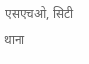एसएचओ, सिटी थाना